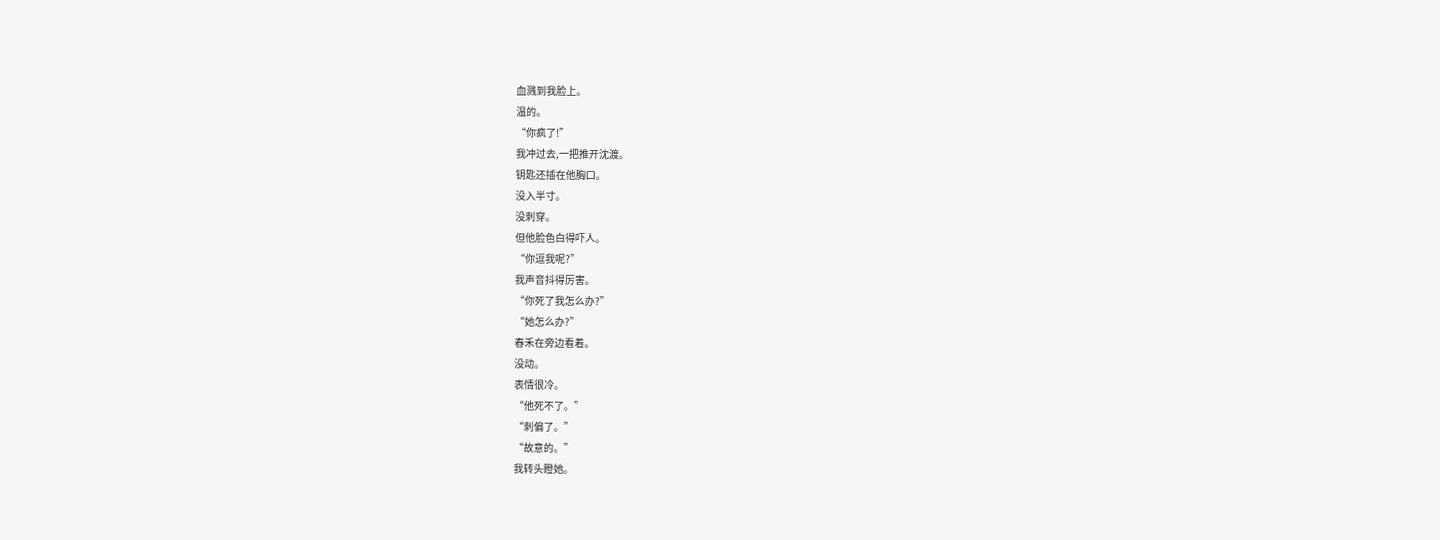血溅到我脸上。
温的。
“你疯了!”
我冲过去,一把推开沈渡。
钥匙还插在他胸口。
没入半寸。
没刺穿。
但他脸色白得吓人。
“你逗我呢?”
我声音抖得厉害。
“你死了我怎么办?”
“她怎么办?”
春禾在旁边看着。
没动。
表情很冷。
“他死不了。”
“刺偏了。”
“故意的。”
我转头瞪她。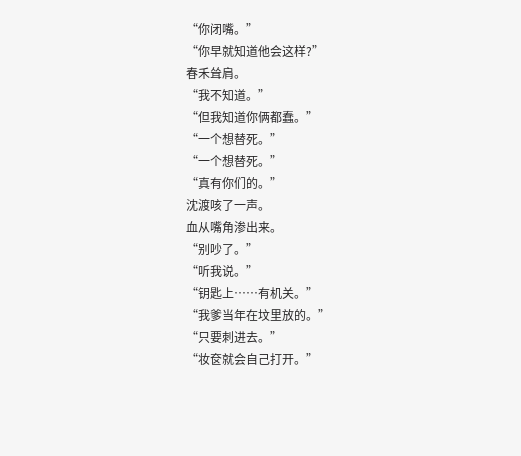“你闭嘴。”
“你早就知道他会这样?”
春禾耸肩。
“我不知道。”
“但我知道你俩都蠢。”
“一个想替死。”
“一个想替死。”
“真有你们的。”
沈渡咳了一声。
血从嘴角渗出来。
“别吵了。”
“听我说。”
“钥匙上……有机关。”
“我爹当年在坟里放的。”
“只要刺进去。”
“妆奁就会自己打开。”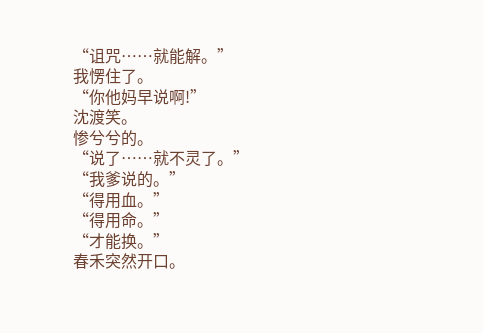“诅咒……就能解。”
我愣住了。
“你他妈早说啊!”
沈渡笑。
惨兮兮的。
“说了……就不灵了。”
“我爹说的。”
“得用血。”
“得用命。”
“才能换。”
春禾突然开口。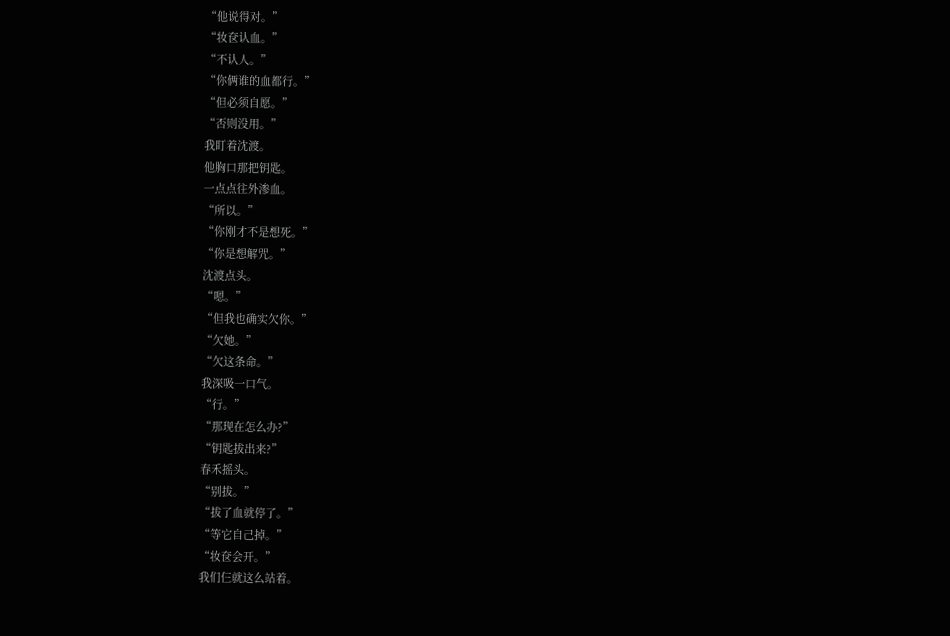“他说得对。”
“妆奁认血。”
“不认人。”
“你俩谁的血都行。”
“但必须自愿。”
“否则没用。”
我盯着沈渡。
他胸口那把钥匙。
一点点往外渗血。
“所以。”
“你刚才不是想死。”
“你是想解咒。”
沈渡点头。
“嗯。”
“但我也确实欠你。”
“欠她。”
“欠这条命。”
我深吸一口气。
“行。”
“那现在怎么办?”
“钥匙拔出来?”
春禾摇头。
“别拔。”
“拔了血就停了。”
“等它自己掉。”
“妆奁会开。”
我们仨就这么站着。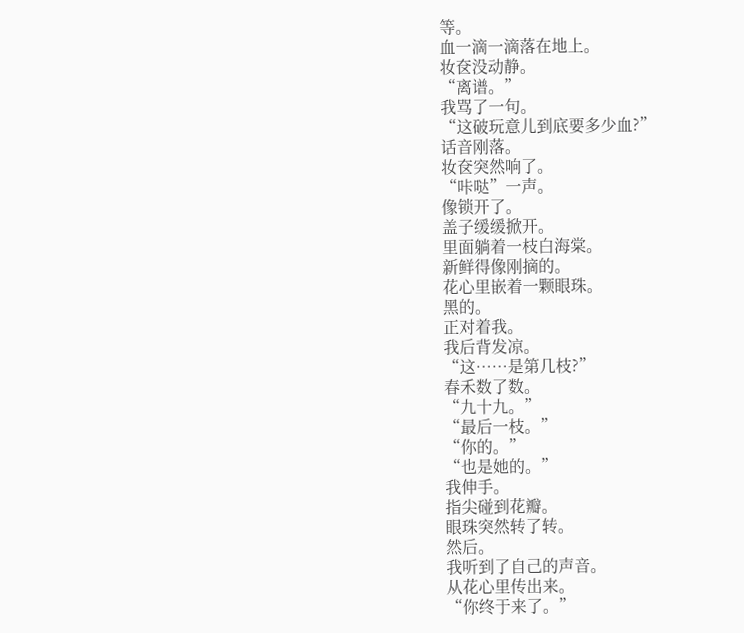等。
血一滴一滴落在地上。
妆奁没动静。
“离谱。”
我骂了一句。
“这破玩意儿到底要多少血?”
话音刚落。
妆奁突然响了。
“咔哒”一声。
像锁开了。
盖子缓缓掀开。
里面躺着一枝白海棠。
新鲜得像刚摘的。
花心里嵌着一颗眼珠。
黑的。
正对着我。
我后背发凉。
“这……是第几枝?”
春禾数了数。
“九十九。”
“最后一枝。”
“你的。”
“也是她的。”
我伸手。
指尖碰到花瓣。
眼珠突然转了转。
然后。
我听到了自己的声音。
从花心里传出来。
“你终于来了。”